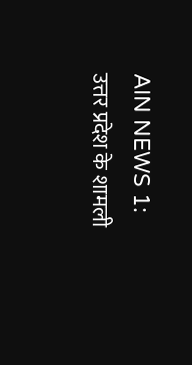AIN NEWS 1: उत्तर प्रदेश के शामली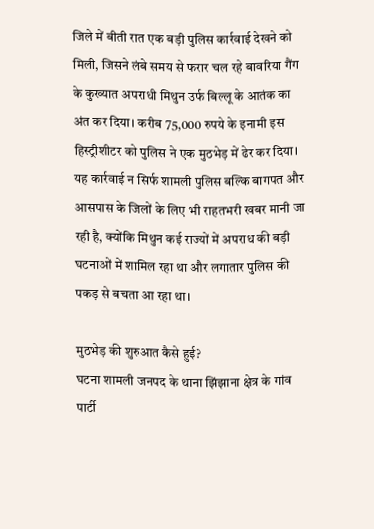जिले में बीती रात एक बड़ी पुलिस कार्रवाई देखने को मिली, जिसने लंबे समय से फरार चल रहे बावरिया गैंग के कुख्यात अपराधी मिथुन उर्फ बिल्लू के आतंक का अंत कर दिया। करीब 75,000 रुपये के इनामी इस हिस्ट्रीशीटर को पुलिस ने एक मुठभेड़ में ढेर कर दिया। यह कार्रवाई न सिर्फ शामली पुलिस बल्कि बागपत और आसपास के जिलों के लिए भी राहतभरी खबर मानी जा रही है, क्योंकि मिथुन कई राज्यों में अपराध की बड़ी घटनाओं में शामिल रहा था और लगातार पुलिस की पकड़ से बचता आ रहा था।

मुठभेड़ की शुरुआत कैसे हुई?
घटना शामली जनपद के थाना झिंझाना क्षेत्र के गांव पार्टी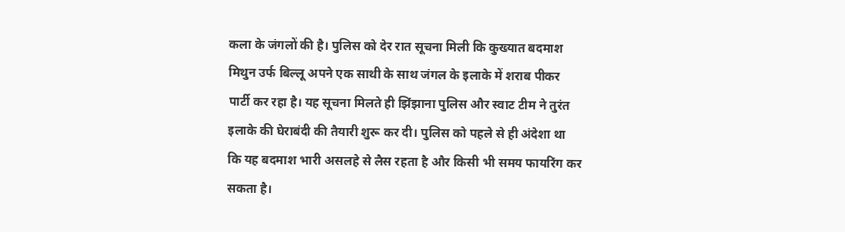कला के जंगलों की है। पुलिस को देर रात सूचना मिली कि कुख्यात बदमाश मिथुन उर्फ बिल्लू अपने एक साथी के साथ जंगल के इलाके में शराब पीकर पार्टी कर रहा है। यह सूचना मिलते ही झिंझाना पुलिस और स्वाट टीम ने तुरंत इलाके की घेराबंदी की तैयारी शुरू कर दी। पुलिस को पहले से ही अंदेशा था कि यह बदमाश भारी असलहे से लैस रहता है और किसी भी समय फायरिंग कर सकता है।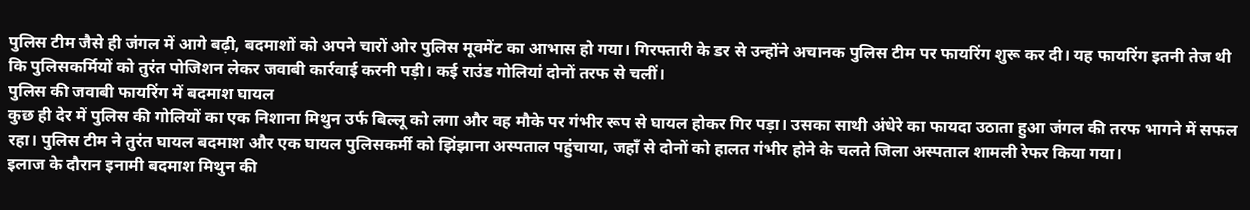पुलिस टीम जैसे ही जंगल में आगे बढ़ी, बदमाशों को अपने चारों ओर पुलिस मूवमेंट का आभास हो गया। गिरफ्तारी के डर से उन्होंने अचानक पुलिस टीम पर फायरिंग शुरू कर दी। यह फायरिंग इतनी तेज थी कि पुलिसकर्मियों को तुरंत पोजिशन लेकर जवाबी कार्रवाई करनी पड़ी। कई राउंड गोलियां दोनों तरफ से चलीं।
पुलिस की जवाबी फायरिंग में बदमाश घायल
कुछ ही देर में पुलिस की गोलियों का एक निशाना मिथुन उर्फ बिल्लू को लगा और वह मौके पर गंभीर रूप से घायल होकर गिर पड़ा। उसका साथी अंधेरे का फायदा उठाता हुआ जंगल की तरफ भागने में सफल रहा। पुलिस टीम ने तुरंत घायल बदमाश और एक घायल पुलिसकर्मी को झिंझाना अस्पताल पहुंचाया, जहाँ से दोनों को हालत गंभीर होने के चलते जिला अस्पताल शामली रेफर किया गया।
इलाज के दौरान इनामी बदमाश मिथुन की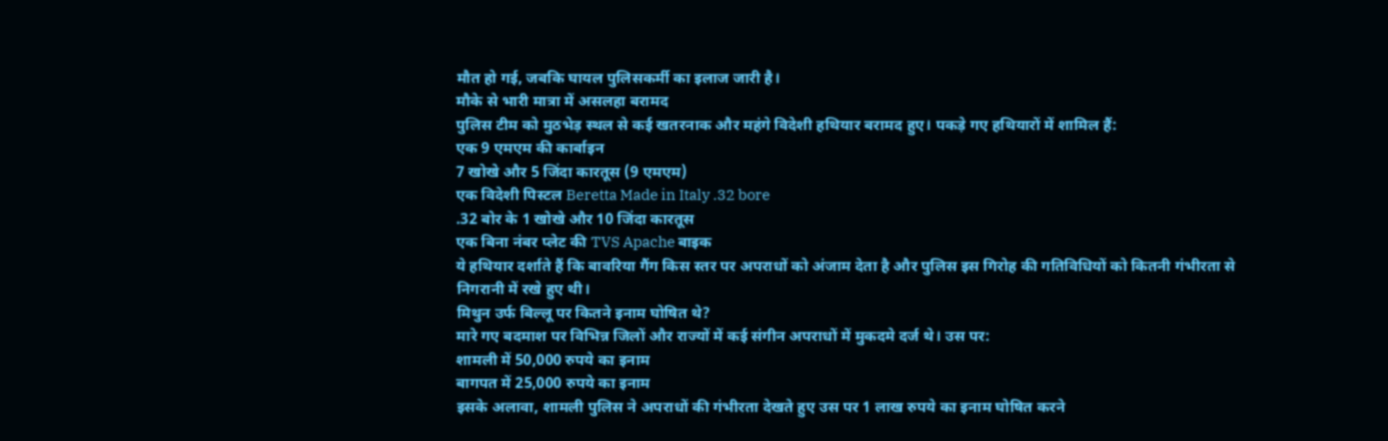मौत हो गई, जबकि घायल पुलिसकर्मी का इलाज जारी है।
मौके से भारी मात्रा में असलहा बरामद
पुलिस टीम को मुठभेड़ स्थल से कई खतरनाक और महंगे विदेशी हथियार बरामद हुए। पकड़े गए हथियारों में शामिल हैं:
एक 9 एमएम की कार्बाइन
7 खोखे और 5 जिंदा कारतूस (9 एमएम)
एक विदेशी पिस्टल Beretta Made in Italy .32 bore
.32 बोर के 1 खोखे और 10 जिंदा कारतूस
एक बिना नंबर प्लेट की TVS Apache बाइक
ये हथियार दर्शाते हैं कि बावरिया गैंग किस स्तर पर अपराधों को अंजाम देता है और पुलिस इस गिरोह की गतिविधियों को कितनी गंभीरता से निगरानी में रखे हुए थी।
मिथुन उर्फ बिल्लू पर कितने इनाम घोषित थे?
मारे गए बदमाश पर विभिन्न जिलों और राज्यों में कई संगीन अपराधों में मुकदमे दर्ज थे। उस पर:
शामली में 50,000 रुपये का इनाम
बागपत में 25,000 रुपये का इनाम
इसके अलावा, शामली पुलिस ने अपराधों की गंभीरता देखते हुए उस पर 1 लाख रुपये का इनाम घोषित करने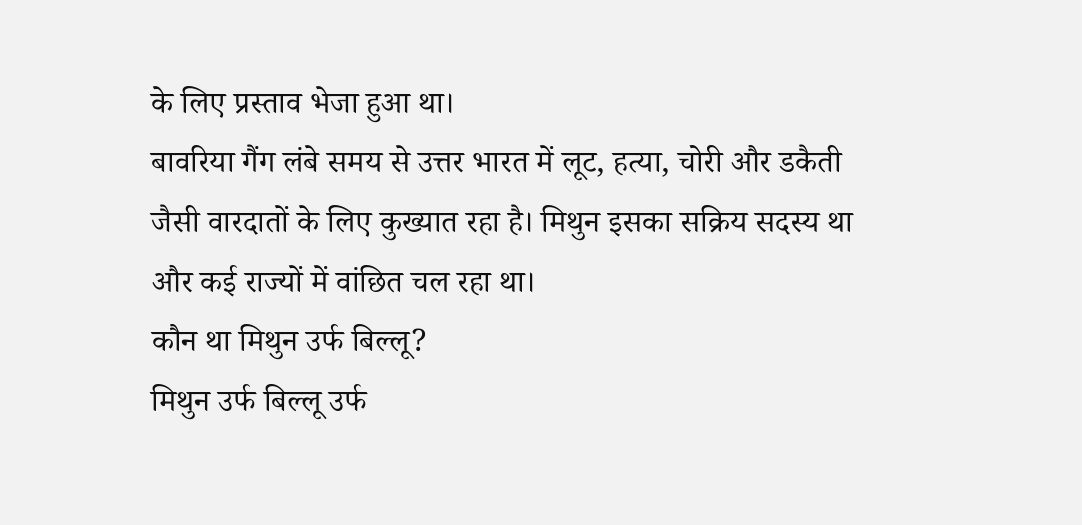के लिए प्रस्ताव भेजा हुआ था।
बावरिया गैंग लंबे समय से उत्तर भारत में लूट, हत्या, चोरी और डकैती जैसी वारदातों के लिए कुख्यात रहा है। मिथुन इसका सक्रिय सदस्य था और कई राज्यों में वांछित चल रहा था।
कौन था मिथुन उर्फ बिल्लू?
मिथुन उर्फ बिल्लू उर्फ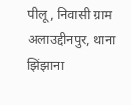पीलू, निवासी ग्राम अलाउद्दीनपुर, थाना झिंझाना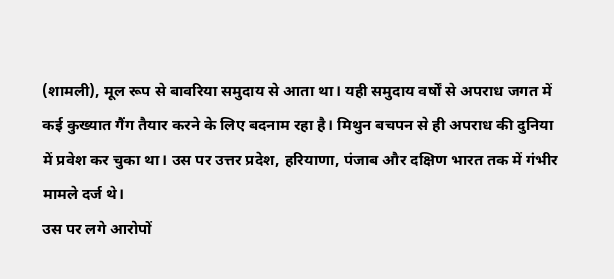(शामली), मूल रूप से बावरिया समुदाय से आता था। यही समुदाय वर्षों से अपराध जगत में कई कुख्यात गैंग तैयार करने के लिए बदनाम रहा है। मिथुन बचपन से ही अपराध की दुनिया में प्रवेश कर चुका था। उस पर उत्तर प्रदेश, हरियाणा, पंजाब और दक्षिण भारत तक में गंभीर मामले दर्ज थे।
उस पर लगे आरोपों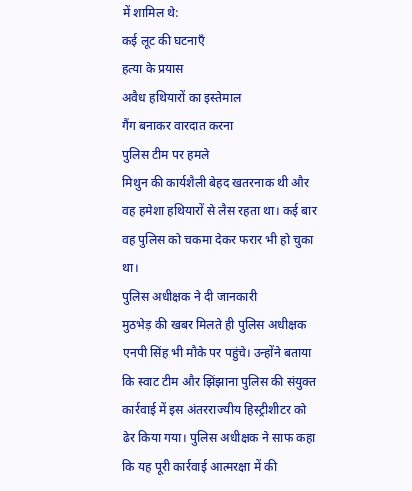में शामिल थे:
कई लूट की घटनाएँ
हत्या के प्रयास
अवैध हथियारों का इस्तेमाल
गैंग बनाकर वारदात करना
पुलिस टीम पर हमले
मिथुन की कार्यशैली बेहद खतरनाक थी और वह हमेशा हथियारों से लैस रहता था। कई बार वह पुलिस को चकमा देकर फरार भी हो चुका था।
पुलिस अधीक्षक ने दी जानकारी
मुठभेड़ की खबर मिलते ही पुलिस अधीक्षक एनपी सिंह भी मौके पर पहुंचे। उन्होंने बताया कि स्वाट टीम और झिंझाना पुलिस की संयुक्त कार्रवाई में इस अंतरराज्यीय हिस्ट्रीशीटर को ढेर किया गया। पुलिस अधीक्षक ने साफ कहा कि यह पूरी कार्रवाई आत्मरक्षा में की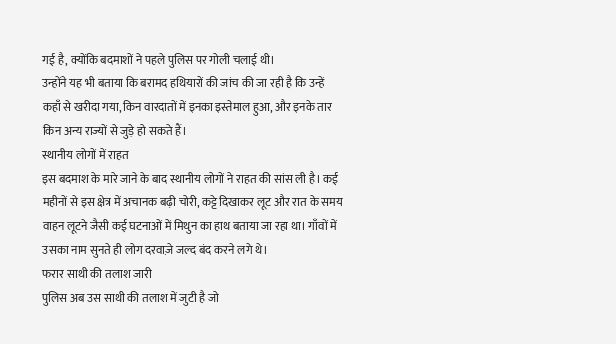गई है, क्योंकि बदमाशों ने पहले पुलिस पर गोली चलाई थी।
उन्होंने यह भी बताया कि बरामद हथियारों की जांच की जा रही है कि उन्हें कहाँ से खरीदा गया, किन वारदातों में इनका इस्तेमाल हुआ, और इनके तार किन अन्य राज्यों से जुड़े हो सकते हैं।
स्थानीय लोगों में राहत
इस बदमाश के मारे जाने के बाद स्थानीय लोगों ने राहत की सांस ली है। कई महीनों से इस क्षेत्र में अचानक बढ़ी चोरी, कट्टे दिखाकर लूट और रात के समय वाहन लूटने जैसी कई घटनाओं में मिथुन का हाथ बताया जा रहा था। गाँवों में उसका नाम सुनते ही लोग दरवाज़े जल्द बंद करने लगे थे।
फरार साथी की तलाश जारी
पुलिस अब उस साथी की तलाश में जुटी है जो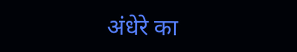अंधेरे का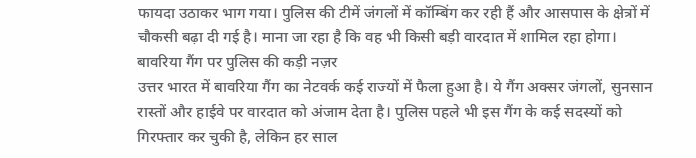फायदा उठाकर भाग गया। पुलिस की टीमें जंगलों में कॉम्बिंग कर रही हैं और आसपास के क्षेत्रों में चौकसी बढ़ा दी गई है। माना जा रहा है कि वह भी किसी बड़ी वारदात में शामिल रहा होगा।
बावरिया गैंग पर पुलिस की कड़ी नज़र
उत्तर भारत में बावरिया गैंग का नेटवर्क कई राज्यों में फैला हुआ है। ये गैंग अक्सर जंगलों, सुनसान रास्तों और हाईवे पर वारदात को अंजाम देता है। पुलिस पहले भी इस गैंग के कई सदस्यों को गिरफ्तार कर चुकी है, लेकिन हर साल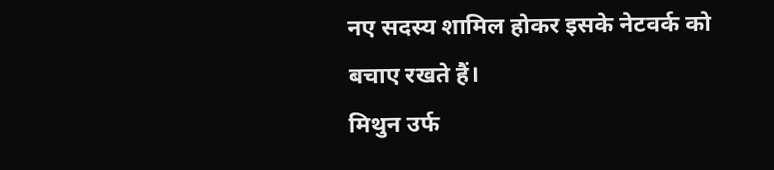नए सदस्य शामिल होकर इसके नेटवर्क को बचाए रखते हैं।
मिथुन उर्फ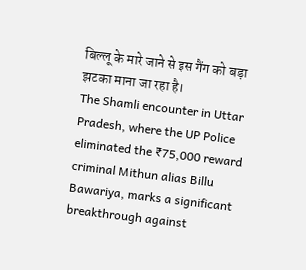बिल्लू के मारे जाने से इस गैंग को बड़ा झटका माना जा रहा है।
The Shamli encounter in Uttar Pradesh, where the UP Police eliminated the ₹75,000 reward criminal Mithun alias Billu Bawariya, marks a significant breakthrough against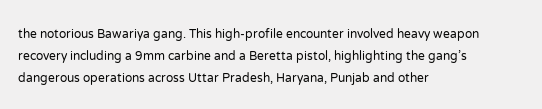the notorious Bawariya gang. This high-profile encounter involved heavy weapon recovery including a 9mm carbine and a Beretta pistol, highlighting the gang’s dangerous operations across Uttar Pradesh, Haryana, Punjab and other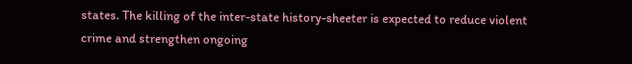states. The killing of the inter-state history-sheeter is expected to reduce violent crime and strengthen ongoing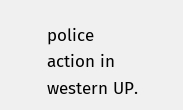police action in western UP.